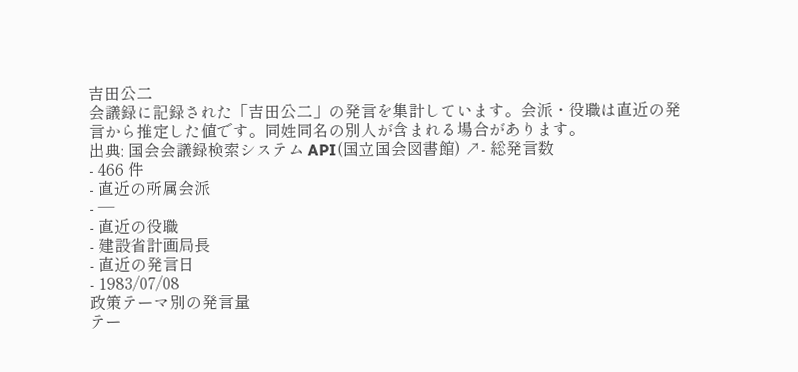吉田公二
会議録に記録された「吉田公二」の発言を集計しています。会派・役職は直近の発言から推定した値です。同姓同名の別人が含まれる場合があります。
出典: 国会会議録検索システム API(国立国会図書館) ↗- 総発言数
- 466 件
- 直近の所属会派
- —
- 直近の役職
- 建設省計画局長
- 直近の発言日
- 1983/07/08
政策テーマ別の発言量
テー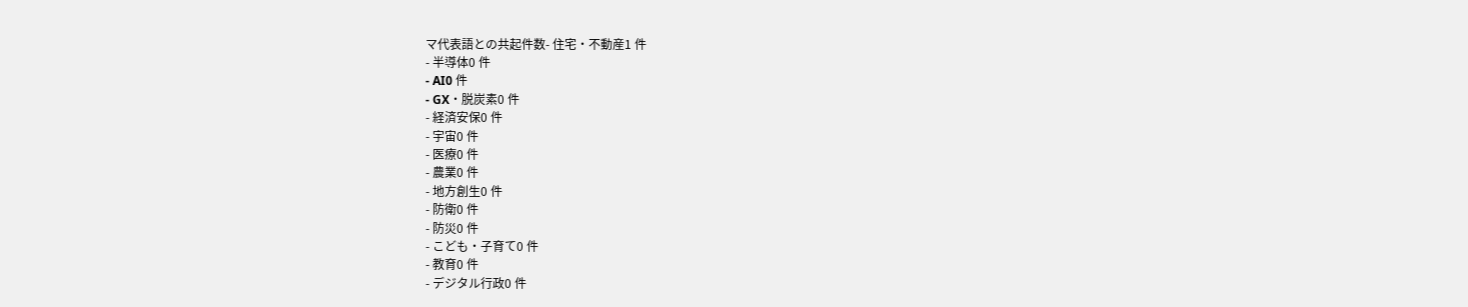マ代表語との共起件数- 住宅・不動産1 件
- 半導体0 件
- AI0 件
- GX・脱炭素0 件
- 経済安保0 件
- 宇宙0 件
- 医療0 件
- 農業0 件
- 地方創生0 件
- 防衛0 件
- 防災0 件
- こども・子育て0 件
- 教育0 件
- デジタル行政0 件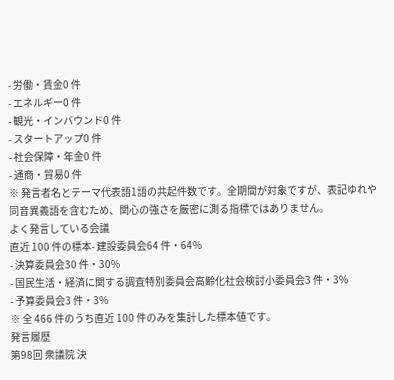- 労働・賃金0 件
- エネルギー0 件
- 観光・インバウンド0 件
- スタートアップ0 件
- 社会保障・年金0 件
- 通商・貿易0 件
※ 発言者名とテーマ代表語1語の共起件数です。全期間が対象ですが、表記ゆれや 同音異義語を含むため、関心の強さを厳密に測る指標ではありません。
よく発言している会議
直近 100 件の標本- 建設委員会64 件・64%
- 決算委員会30 件・30%
- 国民生活・経済に関する調査特別委員会高齢化社会検討小委員会3 件・3%
- 予算委員会3 件・3%
※ 全 466 件のうち直近 100 件のみを集計した標本値です。
発言履歴
第98回 衆議院 決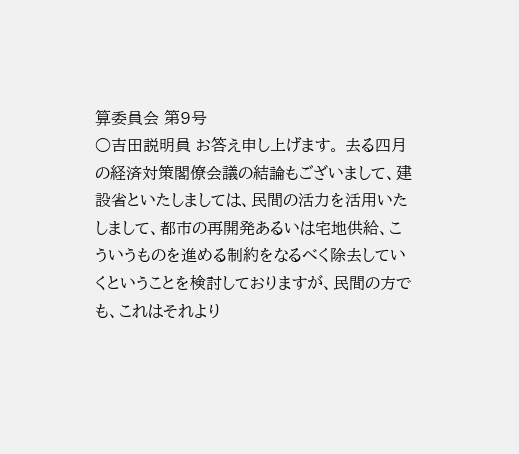算委員会 第9号
○吉田説明員 お答え申し上げます。 去る四月の経済対策閣僚会議の結論もございまして、建設省といたしましては、民間の活力を活用いたしまして、都市の再開発あるいは宅地供給、こういうものを進める制約をなるべく除去していくということを検討しておりますが、民間の方でも、これはそれより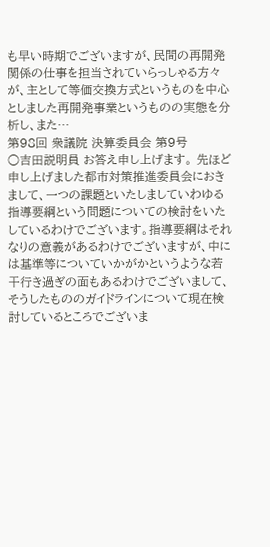も早い時期でございますが、民間の再開発関係の仕事を担当されていらっしゃる方々が、主として等価交換方式というものを中心としました再開発事業というものの実態を分析し、また…
第98回 衆議院 決算委員会 第9号
○吉田説明員 お答え申し上げます。 先ほど申し上げました都市対策推進委員会におきまして、一つの課題といたしましていわゆる指導要綱という問題についての検討をいたしているわけでございます。指導要綱はそれなりの意義があるわけでございますが、中には基準等についていかがかというような若干行き過ぎの面もあるわけでございまして、そうしたもののガイドラインについて現在検討しているところでございま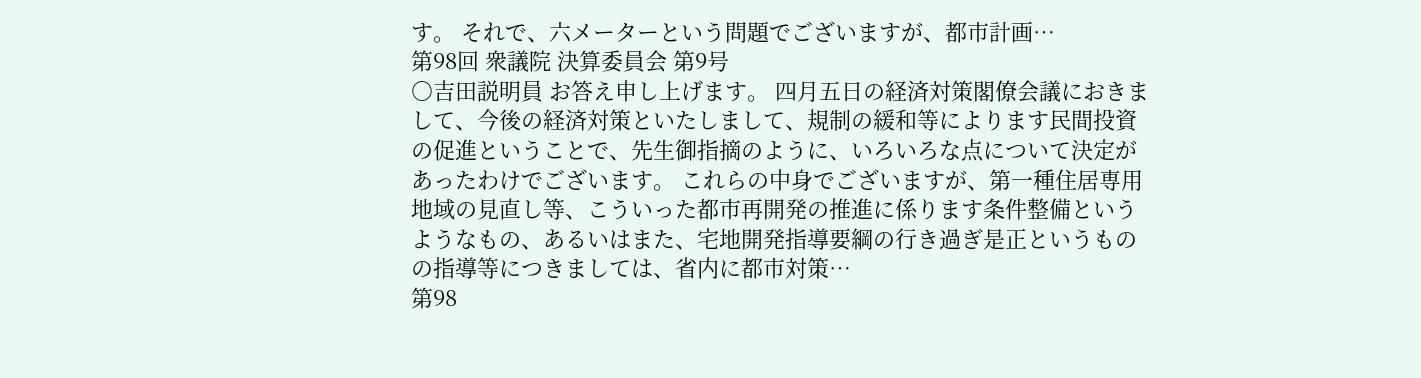す。 それで、六メーターという問題でございますが、都市計画…
第98回 衆議院 決算委員会 第9号
○吉田説明員 お答え申し上げます。 四月五日の経済対策閣僚会議におきまして、今後の経済対策といたしまして、規制の緩和等によります民間投資の促進ということで、先生御指摘のように、いろいろな点について決定があったわけでございます。 これらの中身でございますが、第一種住居専用地域の見直し等、こういった都市再開発の推進に係ります条件整備というようなもの、あるいはまた、宅地開発指導要綱の行き過ぎ是正というものの指導等につきましては、省内に都市対策…
第98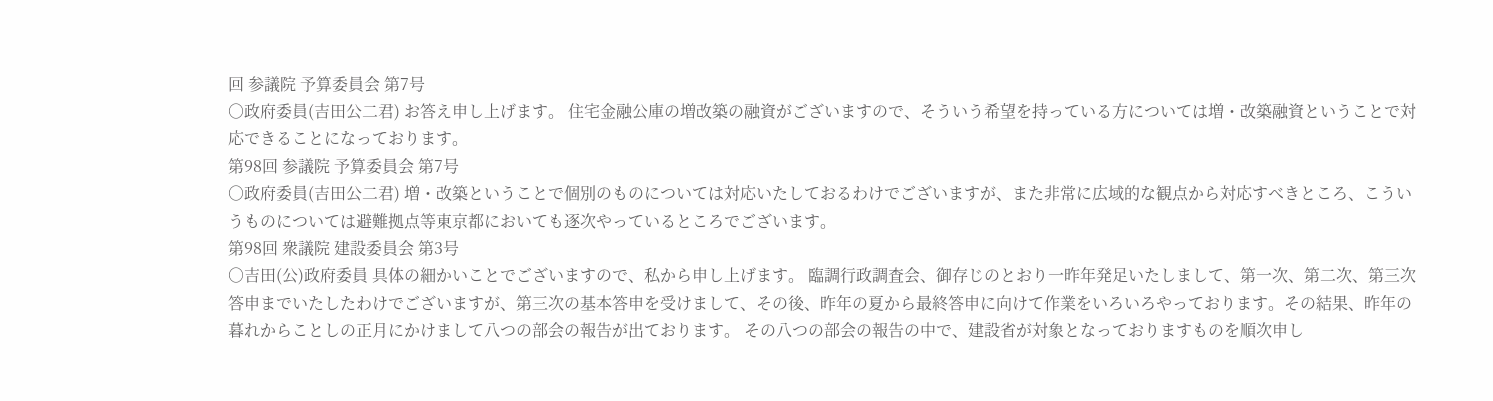回 参議院 予算委員会 第7号
○政府委員(吉田公二君) お答え申し上げます。 住宅金融公庫の増改築の融資がございますので、そういう希望を持っている方については増・改築融資ということで対応できることになっております。
第98回 参議院 予算委員会 第7号
○政府委員(吉田公二君) 増・改築ということで個別のものについては対応いたしておるわけでございますが、また非常に広域的な観点から対応すべきところ、こういうものについては避難拠点等東京都においても逐次やっているところでございます。
第98回 衆議院 建設委員会 第3号
○吉田(公)政府委員 具体の細かいことでございますので、私から申し上げます。 臨調行政調査会、御存じのとおり一昨年発足いたしまして、第一次、第二次、第三次答申までいたしたわけでございますが、第三次の基本答申を受けまして、その後、昨年の夏から最終答申に向けて作業をいろいろやっております。その結果、昨年の暮れからことしの正月にかけまして八つの部会の報告が出ております。 その八つの部会の報告の中で、建設省が対象となっておりますものを順次申し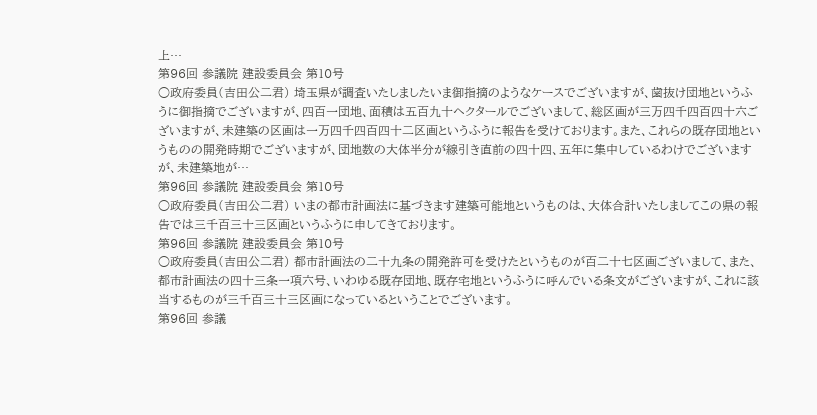上…
第96回 参議院 建設委員会 第10号
○政府委員(吉田公二君) 埼玉県が調査いたしましたいま御指摘のようなケースでございますが、歯抜け団地というふうに御指摘でございますが、四百一団地、面積は五百九十ヘクタールでございまして、総区画が三万四千四百四十六ございますが、未建築の区画は一万四千四百四十二区画というふうに報告を受けております。また、これらの既存団地というものの開発時期でございますが、団地数の大体半分が線引き直前の四十四、五年に集中しているわけでございますが、未建築地が…
第96回 参議院 建設委員会 第10号
○政府委員(吉田公二君) いまの都市計画法に基づきます建築可能地というものは、大体合計いたしましてこの県の報告では三千百三十三区画というふうに申してきております。
第96回 参議院 建設委員会 第10号
○政府委員(吉田公二君) 都市計画法の二十九条の開発許可を受けたというものが百二十七区画ございまして、また、都市計画法の四十三条一項六号、いわゆる既存団地、既存宅地というふうに呼んでいる条文がございますが、これに該当するものが三千百三十三区画になっているということでございます。
第96回 参議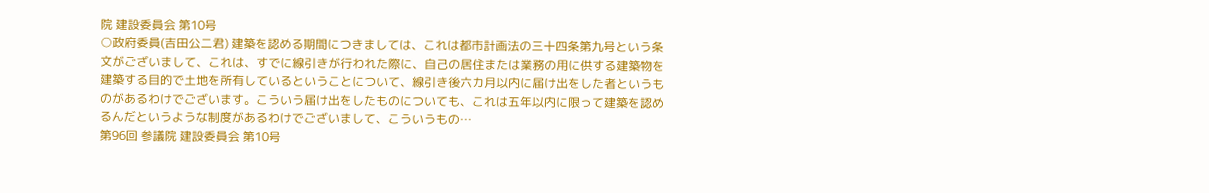院 建設委員会 第10号
○政府委員(吉田公二君) 建築を認める期間につきましては、これは都市計画法の三十四条第九号という条文がございまして、これは、すでに線引きが行われた際に、自己の居住または業務の用に供する建築物を建築する目的で土地を所有しているということについて、線引き後六カ月以内に届け出をした者というものがあるわけでございます。こういう届け出をしたものについても、これは五年以内に限って建築を認めるんだというような制度があるわけでございまして、こういうもの…
第96回 参議院 建設委員会 第10号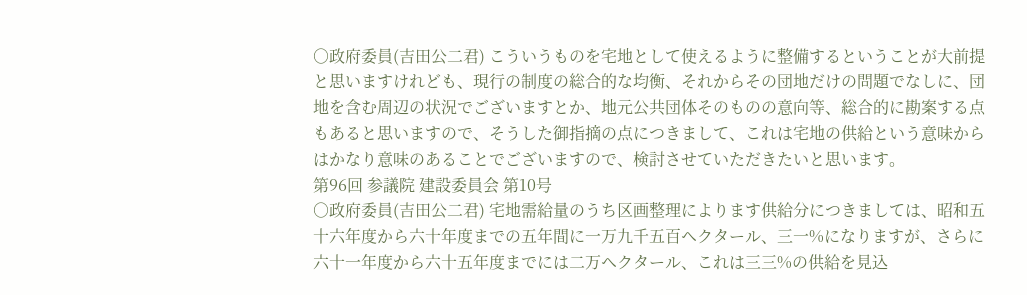○政府委員(吉田公二君) こういうものを宅地として使えるように整備するということが大前提と思いますけれども、現行の制度の総合的な均衡、それからその団地だけの問題でなしに、団地を含む周辺の状況でございますとか、地元公共団体そのものの意向等、総合的に勘案する点もあると思いますので、そうした御指摘の点につきまして、これは宅地の供給という意味からはかなり意味のあることでございますので、検討させていただきたいと思います。
第96回 参議院 建設委員会 第10号
○政府委員(吉田公二君) 宅地需給量のうち区画整理によります供給分につきましては、昭和五十六年度から六十年度までの五年間に一万九千五百ヘクタール、三一%になりますが、さらに六十一年度から六十五年度までには二万ヘクタール、これは三三%の供給を見込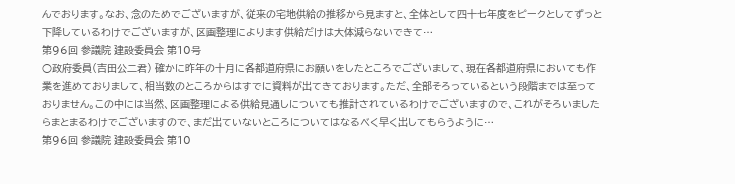んでおります。なお、念のためでございますが、従来の宅地供給の推移から見ますと、全体として四十七年度をピークとしてずっと下降しているわけでございますが、区画整理によります供給だけは大体減らないできて…
第96回 参議院 建設委員会 第10号
○政府委員(吉田公二君) 確かに昨年の十月に各都道府県にお願いをしたところでございまして、現在各都道府県においても作業を進めておりまして、相当数のところからはすでに資料が出てきております。ただ、全部そろっているという段階までは至っておりません。この中には当然、区画整理による供給見通しについても推計されているわけでございますので、これがそろいましたらまとまるわけでございますので、まだ出ていないところについてはなるべく早く出してもらうように…
第96回 参議院 建設委員会 第10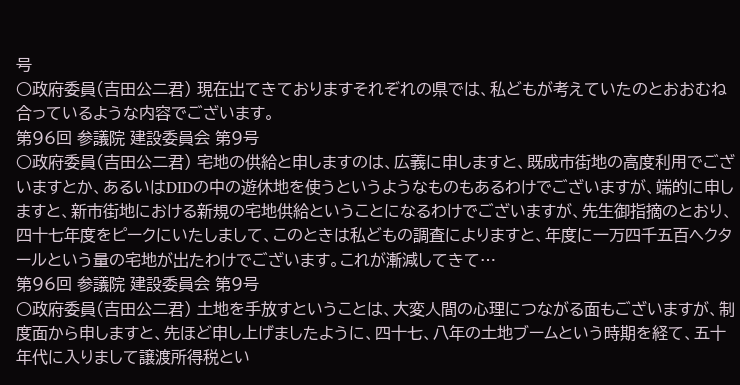号
○政府委員(吉田公二君) 現在出てきておりますそれぞれの県では、私どもが考えていたのとおおむね合っているような内容でございます。
第96回 参議院 建設委員会 第9号
○政府委員(吉田公二君) 宅地の供給と申しますのは、広義に申しますと、既成市街地の高度利用でございますとか、あるいはDIDの中の遊休地を使うというようなものもあるわけでございますが、端的に申しますと、新市街地における新規の宅地供給ということになるわけでございますが、先生御指摘のとおり、四十七年度をピークにいたしまして、このときは私どもの調査によりますと、年度に一万四千五百ヘクタールという量の宅地が出たわけでございます。これが漸減してきて…
第96回 参議院 建設委員会 第9号
○政府委員(吉田公二君) 土地を手放すということは、大変人間の心理につながる面もございますが、制度面から申しますと、先ほど申し上げましたように、四十七、八年の土地ブームという時期を経て、五十年代に入りまして譲渡所得税とい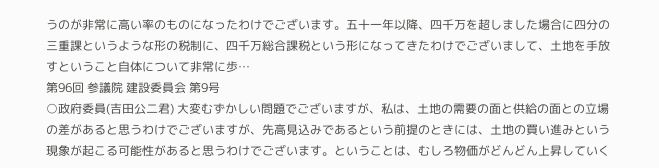うのが非常に高い率のものになったわけでございます。五十一年以降、四千万を超しました場合に四分の三重課というような形の税制に、四千万総合課税という形になってきたわけでございまして、土地を手放すということ自体について非常に歩…
第96回 参議院 建設委員会 第9号
○政府委員(吉田公二君) 大変むずかしい問題でございますが、私は、土地の需要の面と供給の面との立場の差があると思うわけでございますが、先高見込みであるという前提のときには、土地の買い進みという現象が起こる可能性があると思うわけでございます。ということは、むしろ物価がどんどん上昇していく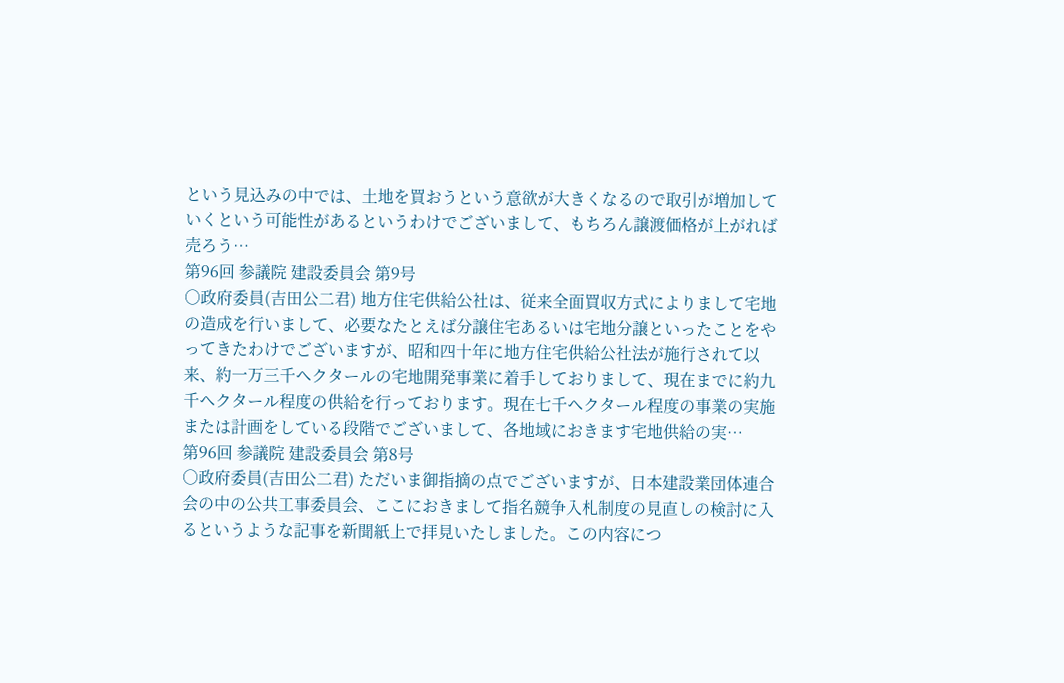という見込みの中では、土地を買おうという意欲が大きくなるので取引が増加していくという可能性があるというわけでございまして、もちろん譲渡価格が上がれば売ろう…
第96回 参議院 建設委員会 第9号
○政府委員(吉田公二君) 地方住宅供給公社は、従来全面買収方式によりまして宅地の造成を行いまして、必要なたとえば分譲住宅あるいは宅地分譲といったことをやってきたわけでございますが、昭和四十年に地方住宅供給公社法が施行されて以来、約一万三千ヘクタールの宅地開発事業に着手しておりまして、現在までに約九千ヘクタール程度の供給を行っております。現在七千ヘクタール程度の事業の実施または計画をしている段階でございまして、各地域におきます宅地供給の実…
第96回 参議院 建設委員会 第8号
○政府委員(吉田公二君) ただいま御指摘の点でございますが、日本建設業団体連合会の中の公共工事委員会、ここにおきまして指名競争入札制度の見直しの検討に入るというような記事を新聞紙上で拝見いたしました。この内容につ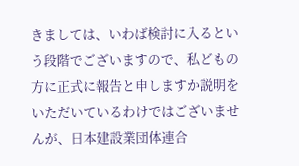きましては、いわば検討に入るという段階でございますので、私どもの方に正式に報告と申しますか説明をいただいているわけではございませんが、日本建設業団体連合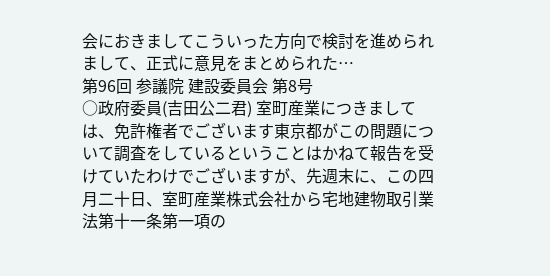会におきましてこういった方向で検討を進められまして、正式に意見をまとめられた…
第96回 参議院 建設委員会 第8号
○政府委員(吉田公二君) 室町産業につきましては、免許権者でございます東京都がこの問題について調査をしているということはかねて報告を受けていたわけでございますが、先週末に、この四月二十日、室町産業株式会社から宅地建物取引業法第十一条第一項の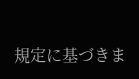規定に基づきま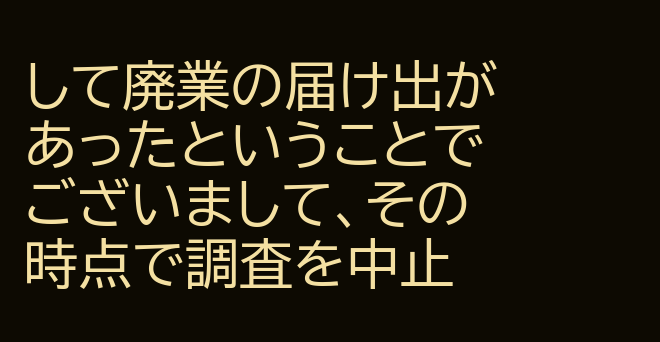して廃業の届け出があったということでございまして、その時点で調査を中止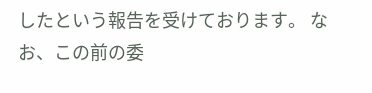したという報告を受けております。 なお、この前の委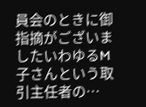員会のときに御指摘がございましたいわゆるM子さんという取引主任者の…